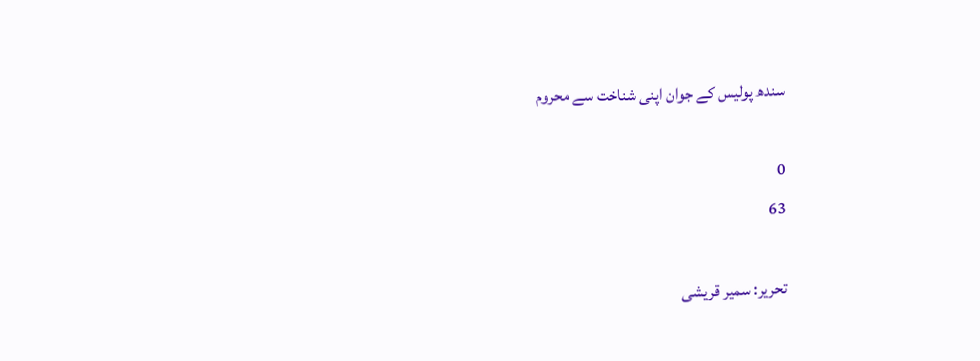سندھ پولیس کے جوان اپنی شناخت سے محروم

0
63

تحریر: سمیر قریشی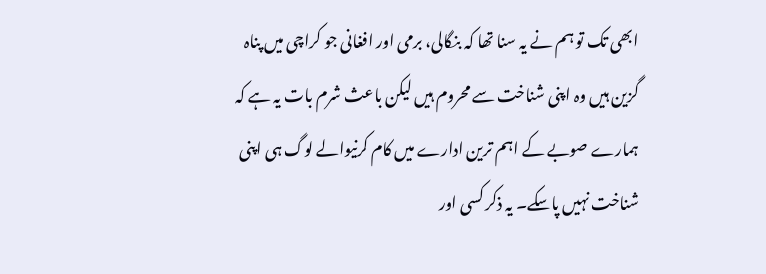ابھی تک تو ہم نے یہ سنا تھا کہ بنگالی، برمی اور افغانی جو کراچی میں پناہ گزین ہیں وہ اپنی شناخت سے محروم ہیں لیکن باعث شرم بات یہ ہے کہ ہمارے صوبے کے اہم ترین ادارے میں کام کرنیوالے لوگ ہی اپنی شناخت نہیں پاسکے۔ یہ ذکر کسی اور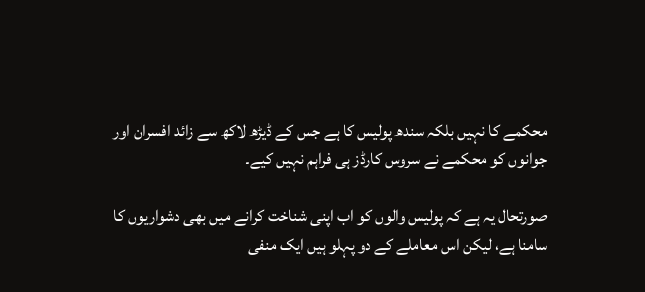محکمے کا نہیں بلکہ سندھ پولیس کا ہے جس کے ڈیڑھ لاکھ سے زائد افسران اور جوانوں کو محکمے نے سروس کارڈز ہی فراہم نہیں کیے۔

صورتحال یہ ہے کہ پولیس والوں کو اب اپنی شناخت کرانے میں بھی دشواریوں کا سامنا ہے، لیکن اس معاملے کے دو پہلو ہیں ایک منفی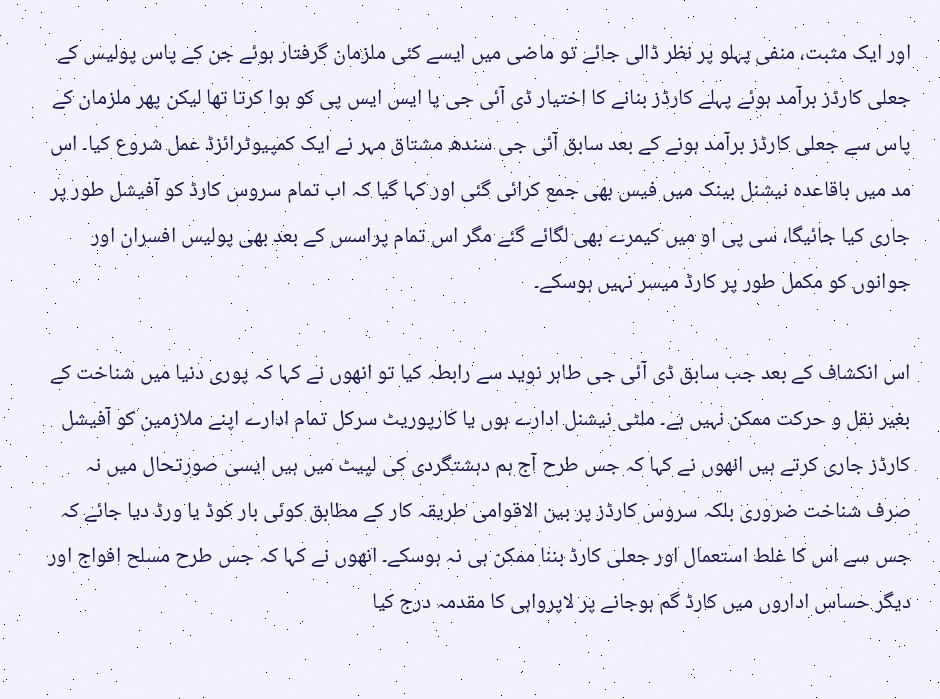اور ایک مثبت، منفی پہلو پر نظر ڈالی جائے تو ماضی میں ایسے کئی ملزمان گرفتار ہوئے جن کے پاس پولیس کے جعلی کارڈز برآمد ہوئے پہلے کارڈز بنانے کا اختیار ڈی آئی جی یا ایس ایس پی کو ہوا کرتا تھا لیکن پھر ملزمان کے پاس سے جعلی کارڈز برآمد ہونے کے بعد سابق آئی جی سندھ مشتاق مہر نے ایک کمپیوٹرائزڈ عمل شروع کیا۔ اس مد میں باقاعدہ نیشنل بینک میں فیس بھی جمع کرائی گئی اور کہا گیا کہ اب تمام سروس کارڈ کو آفیشل طور پر جاری کیا جائیگا، سی پی او میں کیمرے بھی لگائے گئے مگر اس تمام پراسس کے بعد بھی پولیس افسران اور جوانوں کو مکمل طور پر کارڈ میسر نہیں ہوسکے۔

اس انکشاف کے بعد جب سابق ڈی آئی جی طاہر نوید سے رابطہ کیا تو انھوں نے کہا کہ پوری دنیا میں شناخت کے بغیر نقل و حرکت ممکن نہیں ہے۔ ملٹی نیشنل ادارے ہوں یا کارپوریٹ سرکل تمام ادارے اپنے ملازمین کو آفیشل کارڈز جاری کرتے ہیں انھوں نے کہا کہ جس طرح آج ہم دہشتگردی کی لپیٹ میں ہیں ایسی صورتحال میں نہ صرف شناخت ضروری بلکہ سروس کارڈز پر بین الاقوامی طریقہ کار کے مطابق کوئی بار کوڈ یا ورڈ دیا جائے کہ جس سے اس کا غلط استعمال اور جعلی کارڈ بننا ممکن ہی نہ ہوسکے۔ انھوں نے کہا کہ جس طرح مسلح افواج اور دیگر حساس اداروں میں کارڈ گم ہوجانے پر لاپرواہی کا مقدمہ درج کیا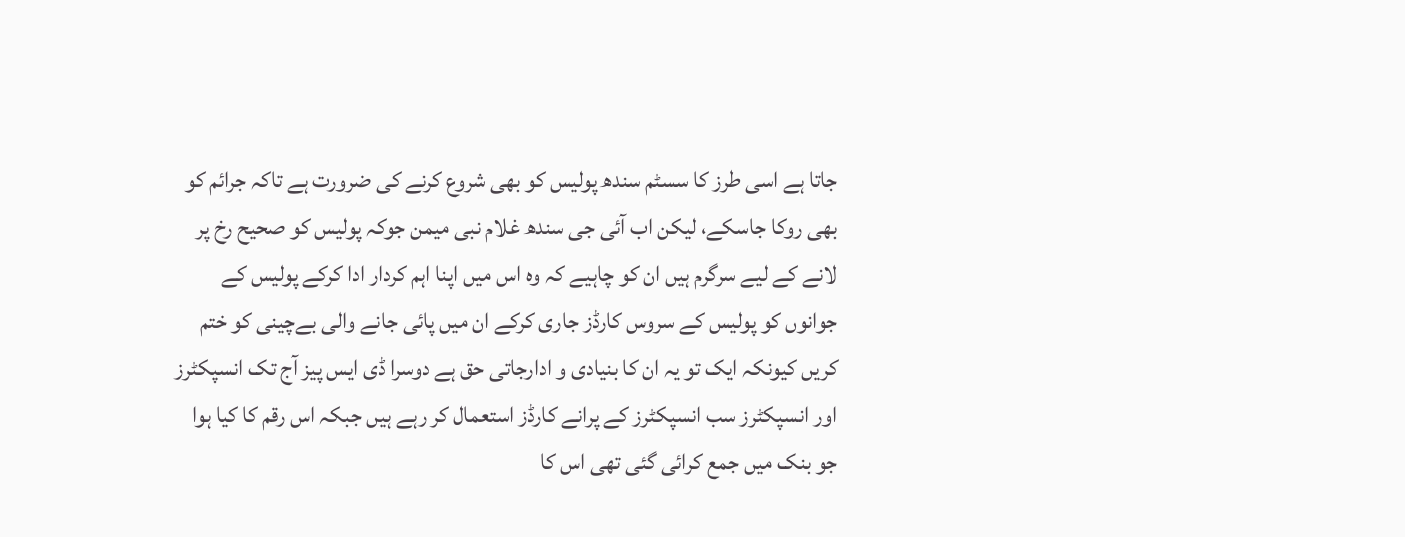جاتا ہے اسی طرز کا سسٹم سندھ پولیس کو بھی شروع کرنے کی ضرورت ہے تاکہ جرائم کو بھی روکا جاسکے، لیکن اب آئی جی سندھ غلام نبی میمن جوکہ پولیس کو صحیح رخ پر لانے کے لیے سرگرم ہیں ان کو چاہیے کہ وہ اس میں اپنا اہم کردار ادا کرکے پولیس کے جوانوں کو پولیس کے سروس کارڈز جاری کرکے ان میں پائی جانے والی بےچینی کو ختم کریں کیونکہ ایک تو یہ ان کا بنیادی و ادارجاتی حق ہے دوسرا ڈی ایس پیز آج تک انسپکٹرز اور انسپکٹرز سب انسپکٹرز کے پرانے کارڈز استعمال کر رہے ہیں جبکہ اس رقم کا کیا ہوا جو بنک میں جمع کرائی گئی تھی اس کا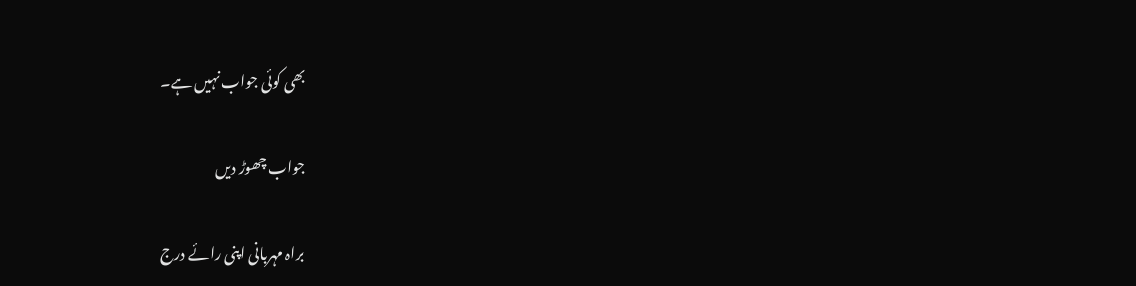بھی کوئی جواب نہیں ہے۔

جواب چھوڑ دیں

براہ مہربانی اپنی رائے درج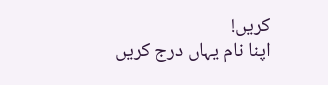کریں!
اپنا نام یہاں درج کریں